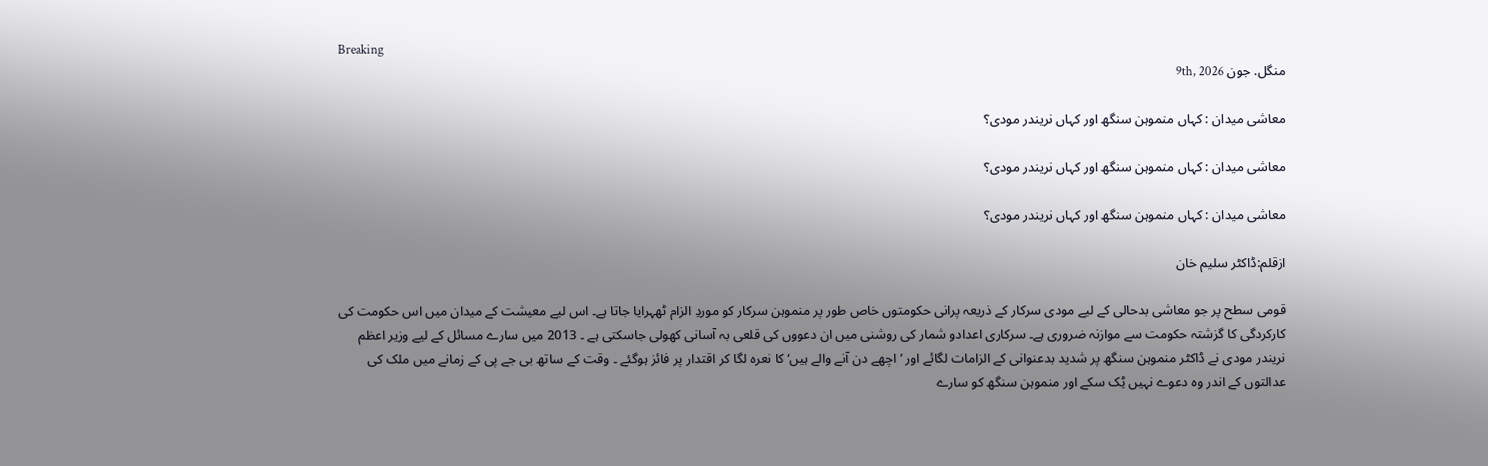Breaking
منگل. جون 9th, 2026

معاشی میدان : کہاں منموہن سنگھ اور کہاں نریندر مودی؟

معاشی میدان : کہاں منموہن سنگھ اور کہاں نریندر مودی؟

معاشی میدان : کہاں منموہن سنگھ اور کہاں نریندر مودی؟

ازقلم:ڈاکٹر سلیم خان

قومی سطح پر جو معاشی بدحالی کے لیے مودی سرکار کے ذریعہ پرانی حکومتوں خاص طور پر منموہن سرکار کو موردِ الزام ٹھہرایا جاتا ہے۔ اس لیے معیشت کے میدان میں اس حکومت کی کارکردگی کا گزشتہ حکومت سے موازنہ ضروری ہے۔ سرکاری اعدادو شمار کی روشنی میں ان دعووں کی قلعی بہ آسانی کھولی جاسکتی ہے ۔ 2013 میں سارے مسائل کے لیے وزیر اعظم نریندر مودی نے ڈاکٹر منموہن سنگھ پر شدید بدعنوانی کے الزامات لگائے اور ’اچھے دن آنے والے ہیں‘ کا نعرہ لگا کر اقتدار پر فائز ہوگئے ۔ وقت کے ساتھ بی جے پی کے زمانے میں ملک کی عدالتوں کے اندر وہ دعوے نہیں ٹِک سکے اور منموہن سنگھ کو سارے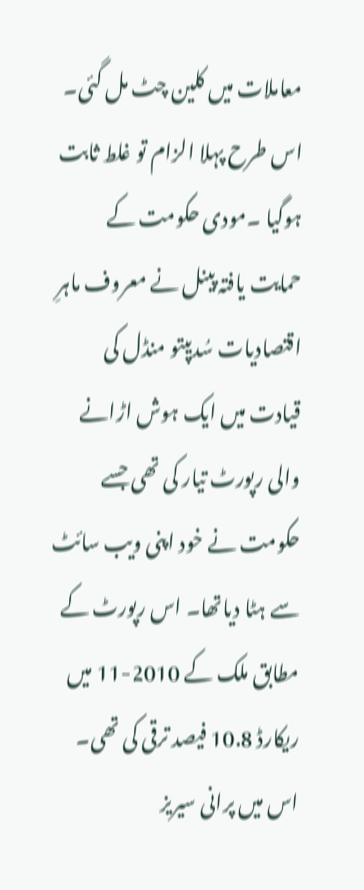معاملات میں کلین چٹ مل گئی۔ اس طرح پہلا الزام تو غلط ثابت ہوگیا ۔مودی حکومت کے حمایت یافتہ پینل نے معروف ماہرِ اقتصادیات سُدیپتو منڈل کی قیادت میں ایک ہوش اڑانے والی رپورٹ تیار کی تھی جسے حکومت نے خود اپنی ویب سائٹ سے ہٹا دیاتھا۔ اس رپورٹ کے مطابق ملک کے 2010-11 میں ریکارڈ 10.8 فیصد ترقی کی تھی۔ اس میں پرانی سیریز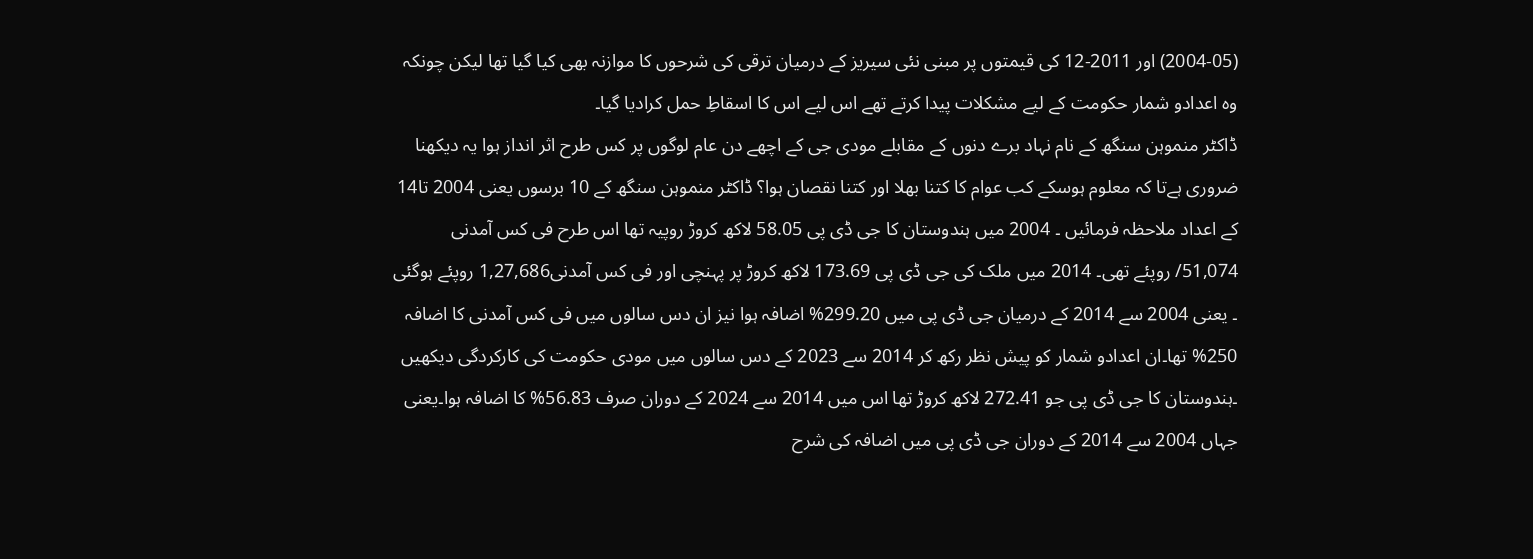(2004-05) اور 2011-12 کی قیمتوں پر مبنی نئی سیریز کے درمیان ترقی کی شرحوں کا موازنہ بھی کیا گیا تھا لیکن چونکہ وہ اعدادو شمار حکومت کے لیے مشکلات پیدا کرتے تھے اس لیے اس کا اسقاطِ حمل کرادیا گیا۔
ڈاکٹر منموہن سنگھ کے نام نہاد برے دنوں کے مقابلے مودی جی کے اچھے دن عام لوگوں پر کس طرح اثر انداز ہوا یہ دیکھنا ضروری ہےتا کہ معلوم ہوسکے کب عوام کا کتنا بھلا اور کتنا نقصان ہوا؟ ڈاکٹر منموہن سنگھ کے 10 برسوں یعنی 2004 تا14 کے اعداد ملاحظہ فرمائیں ۔ 2004 میں ہندوستان کا جی ڈی پی 58.05 لاکھ کروڑ روپیہ تھا اس طرح فی کس آمدنی 51,074/ روپئے تھی۔ 2014 میں ملک کی جی ڈی پی 173.69 لاکھ کروڑ پر پہنچی اور فی کس آمدنی1,27,686 روپئے ہوگئی ۔ یعنی 2004 سے 2014 کے درمیان جی ڈی پی میں 299.20% اضافہ ہوا نیز ان دس سالوں میں فی کس آمدنی کا اضافہ 250% تھا۔ان اعدادو شمار کو پیش نظر رکھ کر 2014 سے 2023 کے دس سالوں میں مودی حکومت کی کارکردگی دیکھیں ۔ہندوستان کا جی ڈی پی جو 272.41 لاکھ کروڑ تھا اس میں 2014 سے 2024 کے دوران صرف 56.83% کا اضافہ ہوا۔یعنی جہاں 2004 سے 2014 کے دوران جی ڈی پی میں اضافہ کی شرح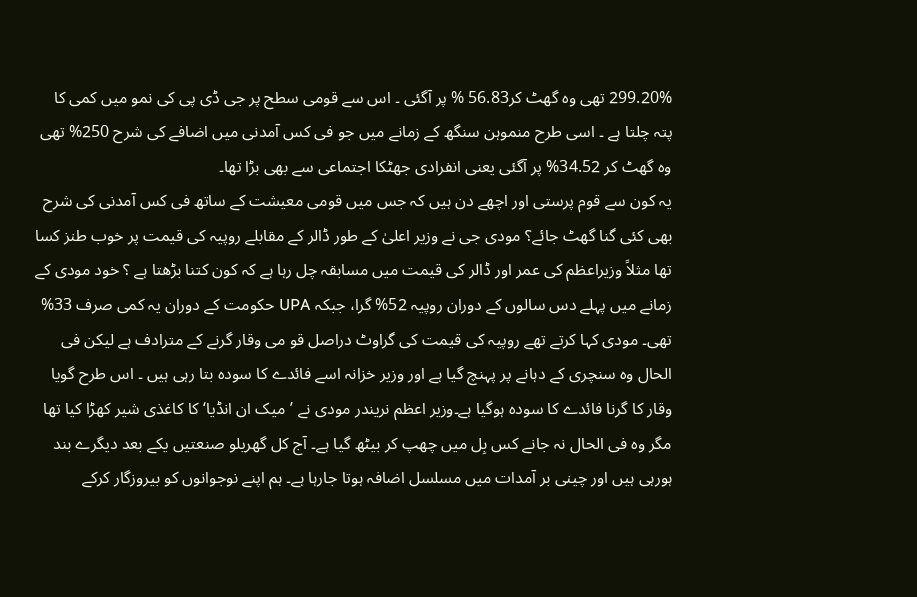299.20% تھی وہ گھٹ کر56.83 % پر آگئی ۔ اس سے قومی سطح پر جی ڈی پی کی نمو میں کمی کا پتہ چلتا ہے ۔ اسی طرح منموہن سنگھ کے زمانے میں جو فی کس آمدنی میں اضافے کی شرح 250% تھی وہ گھٹ کر 34.52% پر آگئی یعنی انفرادی جھٹکا اجتماعی سے بھی بڑا تھا۔
یہ کون سے قوم پرستی اور اچھے دن ہیں کہ جس میں قومی معیشت کے ساتھ فی کس آمدنی کی شرح بھی کئی گنا گھٹ جائے؟ مودی جی نے وزیر اعلیٰ کے طور ڈالر کے مقابلے روپیہ کی قیمت پر خوب طنز کسا تھا مثلاً وزیراعظم کی عمر اور ڈالر کی قیمت میں مسابقہ چل رہا ہے کہ کون کتنا بڑھتا ہے ؟ خود مودی کے زمانے میں پہلے دس سالوں کے دوران روپیہ 52% گرا، جبکہ UPA حکومت کے دوران یہ کمی صرف 33% تھی۔ مودی کہا کرتے تھے روپیہ کی قیمت کی گراوٹ دراصل قو می وقار گرنے کے مترادف ہے لیکن فی الحال وہ سنچری کے دہانے پر پہنچ گیا ہے اور وزیر خزانہ اسے فائدے کا سودہ بتا رہی ہیں ۔ اس طرح گویا وقار کا گرنا فائدے کا سودہ ہوگیا ہے۔وزیر اعظم نریندر مودی نے ’میک ان انڈیا‘ کا کاغذی شیر کھڑا کیا تھا مگر وہ فی الحال نہ جانے کس بِل میں چھپ کر بیٹھ گیا ہے۔ آج کل گھریلو صنعتیں یکے بعد دیگرے بند ہورہی ہیں اور چینی بر آمدات میں مسلسل اضافہ ہوتا جارہا ہے۔ ہم اپنے نوجوانوں کو بیروزگار کرکے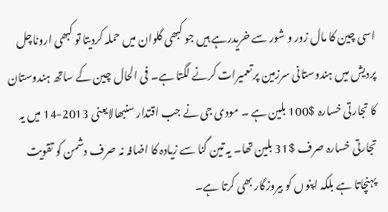اسی چین کا مال زور و شور سے خریدرہے ہیں جو کبھی گلوان میں حملہ کردیتا تو کبھی اروناچل پردیش میں ہندوستانی سرزمین پر تعمیرات کرنے لگتا ہے۔ فی الحال چین کے ساتھ ہندوستان کا تجارتی خسارہ $100 بلین ہے ۔ مودی جی نے جب اقتدار سنبھالایعنی 2013-14 میں یہ تجارتی خسارہ صرف $31 بلین تھا۔ یہ تین گنا سے زیادہ کا اضافہ نہ صرف دشمن کو تقویت پہنچاتا ہے بلکہ اپنوں کو بیروزگار بھی کرتا ہے۔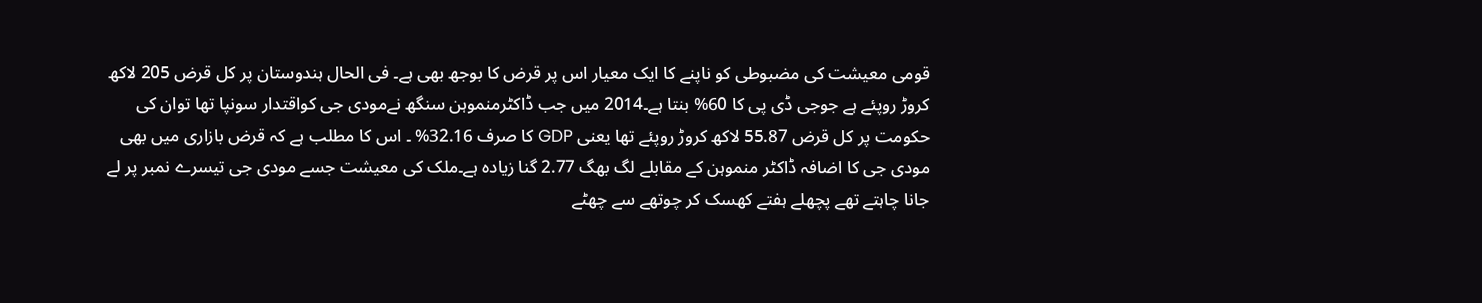قومی معیشت کی مضبوطی کو ناپنے کا ایک معیار اس پر قرض کا بوجھ بھی ہے۔ فی الحال ہندوستان پر کل قرض 205 لاکھ کروڑ روپئے ہے جوجی ڈی پی کا 60% بنتا ہے۔2014 میں جب ڈاکٹرمنموہن سنگھ نےمودی جی کواقتدار سونپا تھا توان کی حکومت پر کل قرض 55.87 لاکھ کروڑ روپئے تھا یعنی GDP کا صرف 32.16% ۔ اس کا مطلب ہے کہ قرض بازاری میں بھی مودی جی کا اضافہ ڈاکٹر منموہن کے مقابلے لگ بھگ 2.77 گنا زیادہ ہے۔ملک کی معیشت جسے مودی جی تیسرے نمبر پر لے جانا چاہتے تھے پچھلے ہفتے کھسک کر چوتھے سے چھٹے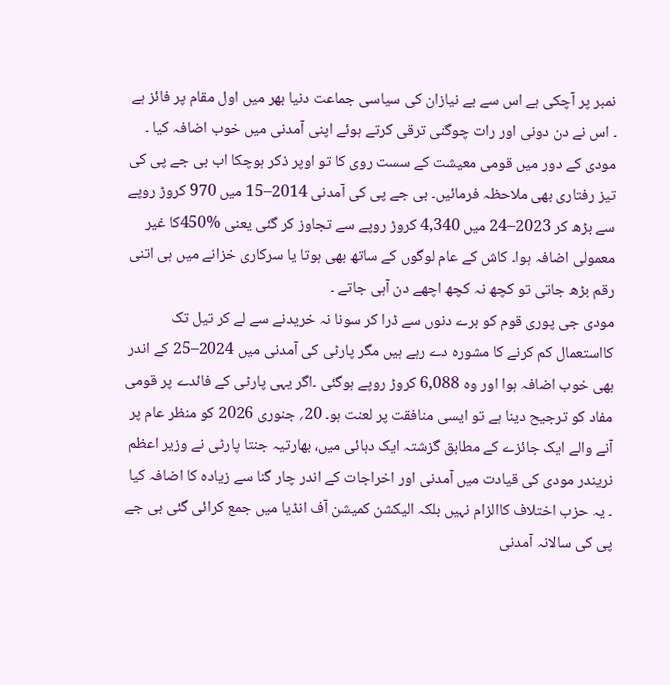نمبر پر آچکی ہے اس سے بے نیازان کی سیاسی جماعت دنیا بھر میں اول مقام پر فائز ہے ۔ اس نے دن دونی اور رات چوگنی ترقی کرتے ہوئے اپنی آمدنی میں خوب اضافہ کیا ۔ مودی کے دور میں قومی معیشت کے سست روی کا تو اوپر ذکر ہوچکا اب بی جے پی کی تیز رفتاری بھی ملاحظہ فرمائیں۔ بی جے پی کی آمدنی 2014–15 میں 970 کروڑ روپے سے بڑھ کر 2023–24 میں 4,340 کروڑ روپے سے تجاوز کر گئی یعنی %450کا غیر معمولی اضافہ ہوا۔ کاش کے عام لوگوں کے ساتھ بھی ہوتا یا سرکاری خزانے میں ہی اتنی رقم بڑھ جاتی تو کچھ نہ کچھ اچھے دن آہی جاتے ۔
مودی جی پوری قوم کو برے دنوں سے ڈرا کر سونا نہ خریدنے سے لے کر تیل تک کااستعمال کم کرنے کا مشورہ دے رہے ہیں مگر پارٹی کی آمدنی میں 2024–25 کے اندر بھی خوب اضافہ ہوا اور وہ 6,088 کروڑ روپے ہوگئی ۔اگر یہی پارٹی کے فائدے پر قومی مفاد کو ترجیح دینا ہے تو ایسی منافقت پر لعنت ہو۔ 20؍ جنوری 2026 کو منظر عام پر آنے والے ایک جائزے کے مطابق گزشتہ ایک دہائی میں، بھارتیہ جنتا پارٹی نے وزیر اعظم نریندر مودی کی قیادت میں آمدنی اور اخراجات کے اندر چار گنا سے زیادہ کا اضافہ کیا ۔ یہ حزب اختلاف کاالزام نہیں بلکہ الیکشن کمیشن آف انڈیا میں جمع کرائی گئی بی جے پی کی سالانہ آمدنی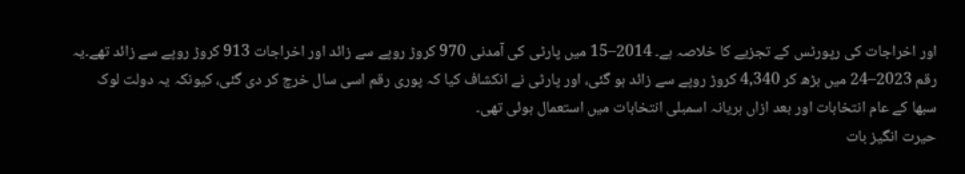اور اخراجات کی رپورٹس کے تجزیے کا خلاصہ ہے۔ 2014–15 میں پارٹی کی آمدنی 970 کروڑ روپے سے زائد اور اخراجات 913 کروڑ روپے سے زائد تھے۔یہ رقم 2023–24 میں بڑھ کر 4,340 کروڑ روپے سے زائد ہو گئی، اور پارٹی نے انکشاف کیا کہ پوری رقم اسی سال خرچ کر دی گئی، کیونکہ یہ دولت لوک سبھا کے عام انتخابات اور بعد ازاں ہریانہ اسمبلی انتخابات میں استعمال ہوئی تھی۔
حیرت انگیز بات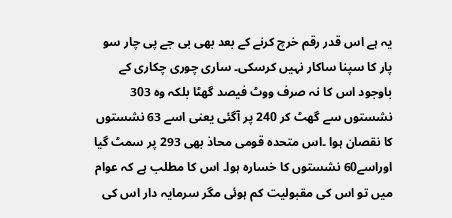یہ ہے اس قدر رقم خرچ کرنے کے بعد بھی بی جے پی چار سو پار کا سپنا ساکار نہیں کرسکی۔ ساری چوری چکاری کے باوجود اس کا نہ صرف ووٹ فیصد گھٹا بلکہ وہ 303 نشستوں سے گھٹ کر 240 پر آگئی یعنی اسے 63 نشستوں کا نقصان ہوا ۔اس متحدہ قومی محاذ بھی 293 پر سمٹ گیا اوراسے60 نشستوں کا خسارہ ہوا۔ اس کا مطلب ہے کہ عوام میں تو اس کی مقبولیت کم ہوئی مگر سرمایہ دار اس کی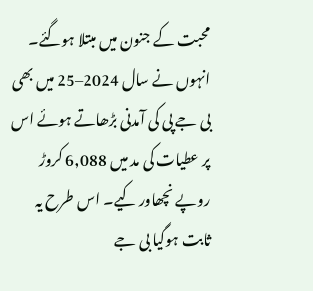محبت کے جنون میں مبتلا ہوگئے۔ انہوں نے سال 2024–25 میں بھی بی جے پی کی آمدنی بڑھاتے ہوئے اس پر عطیات کی مد میں 6,088 کروڑ روپے نچھاور کیے۔ اس طرح یہ ثابت ہوگیا بی جے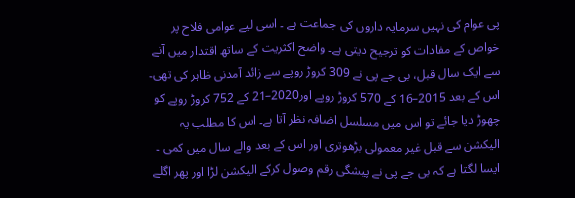پی عوام کی نہیں سرمایہ داروں کی جماعت ہے ۔ اسی لیے عوامی فلاح پر خواص کے مفادات کو ترجیح دیتی ہے۔ واضح اکثریت کے ساتھ اقتدار میں آنے سے ایک سال قبل، بی جے پی نے 309 کروڑ روپے سے زائد آمدنی ظاہر کی تھی۔ اس کے بعد 2015–16 کے 570 کروڑ روپے اور2020–21 کے 752 کروڑ روپے کو چھوڑ دیا جائے تو اس میں مسلسل اضافہ نظر آتا ہے۔ اس کا مطلب یہ الیکشن سے قبل غیر معمولی بڑھوتری اور اس کے بعد والے سال میں کمی ۔ ایسا لگتا ہے کہ بی جے پی نے پیشگی رقم وصول کرکے الیکشن لڑا اور پھر اگلے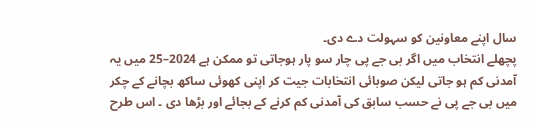سال اپنے معاونین کو سہولت دے دی۔
پچھلے انتخاب میں اگر بی جے پی چار سو پار ہوجاتی تو ممکن ہے 2024–25 میں یہ آمدنی کم ہو جاتی لیکن صوبائی انتخابات جیت کر اپنی کھوئی ساکھ بچانے کے چکر میں بی جے پی نے حسب سابق کی آمدنی کم کرنے کے بجائے اور بڑھا دی ۔ اس طرح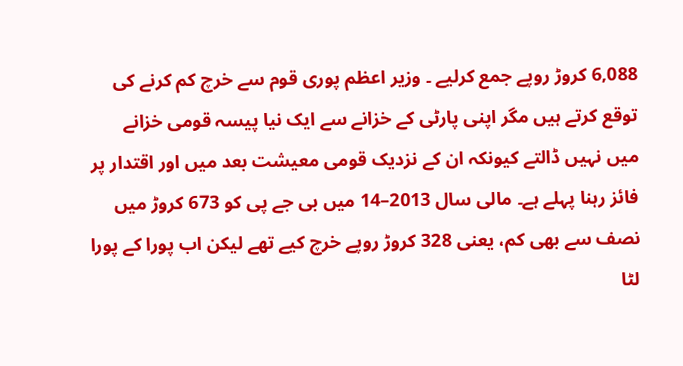6,088 کروڑ روپے جمع کرلیے ۔ وزیر اعظم پوری قوم سے خرچ کم کرنے کی توقع کرتے ہیں مگر اپنی پارٹی کے خزانے سے ایک نیا پیسہ قومی خزانے میں نہیں ڈالتے کیونکہ ان کے نزدیک قومی معیشت بعد میں اور اقتدار پر فائز رہنا پہلے ہے۔ مالی سال 2013–14 میں بی جے پی کو 673 کروڑ میں نصف سے بھی کم، یعنی 328 کروڑ روپے خرچ کیے تھے لیکن اب پورا کے پورا لٹا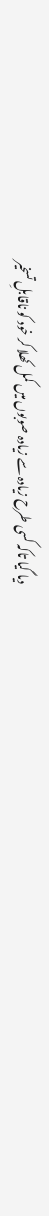دیا گیا تاکہ کسی طرح زیادہ سے زیادہ صوبوں میں کمل کھلا کر خود کو ناقابلِ تسخیر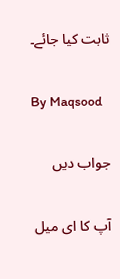ثابت کیا جائے۔

By Maqsood

جواب دیں

آپ کا ای میل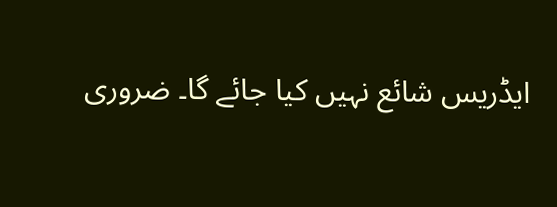ایڈریس شائع نہیں کیا جائے گا۔ ضروری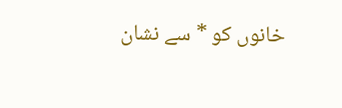خانوں کو * سے نشان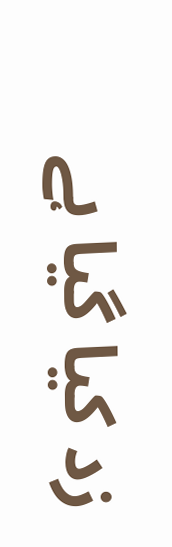زد کیا گیا ہے